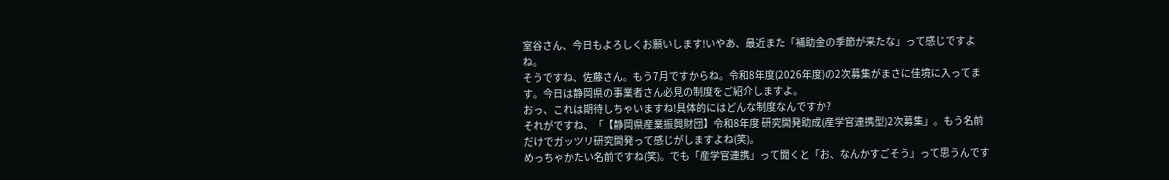室谷さん、今日もよろしくお願いします!いやあ、最近また「補助金の季節が来たな」って感じですよね。
そうですね、佐藤さん。もう7月ですからね。令和8年度(2026年度)の2次募集がまさに佳境に入ってます。今日は静岡県の事業者さん必見の制度をご紹介しますよ。
おっ、これは期待しちゃいますね!具体的にはどんな制度なんですか?
それがですね、「【静岡県産業振興財団】令和8年度 研究開発助成(産学官連携型)2次募集」。もう名前だけでガッツリ研究開発って感じがしますよね(笑)。
めっちゃかたい名前ですね(笑)。でも「産学官連携」って聞くと「お、なんかすごそう」って思うんです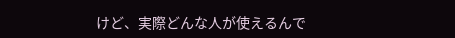けど、実際どんな人が使えるんで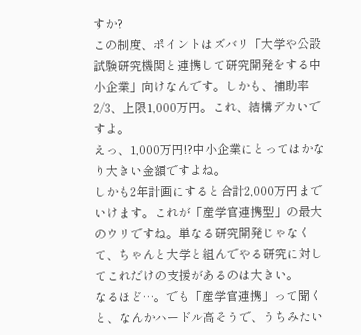すか?
この制度、ポイントはズバリ「大学や公設試験研究機関と連携して研究開発をする中小企業」向けなんです。しかも、補助率2/3、上限1,000万円。これ、結構デカいですよ。
えっ、1,000万円!?中小企業にとってはかなり大きい金額ですよね。
しかも2年計画にすると合計2,000万円までいけます。これが「産学官連携型」の最大のウリですね。単なる研究開発じゃなくて、ちゃんと大学と組んでやる研究に対してこれだけの支援があるのは大きい。
なるほど…。でも「産学官連携」って聞くと、なんかハードル高そうで、うちみたい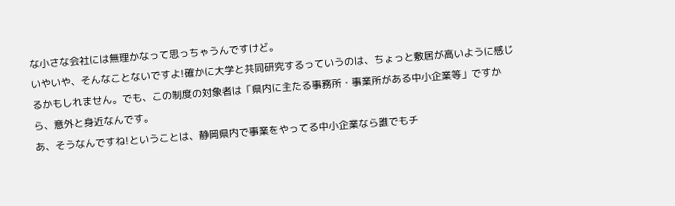な小さな会社には無理かなって思っちゃうんですけど。
いやいや、そんなことないですよ!確かに大学と共同研究するっていうのは、ちょっと敷居が高いように感じるかもしれません。でも、この制度の対象者は「県内に主たる事務所・事業所がある中小企業等」ですから、意外と身近なんです。
あ、そうなんですね!ということは、静岡県内で事業をやってる中小企業なら誰でもチ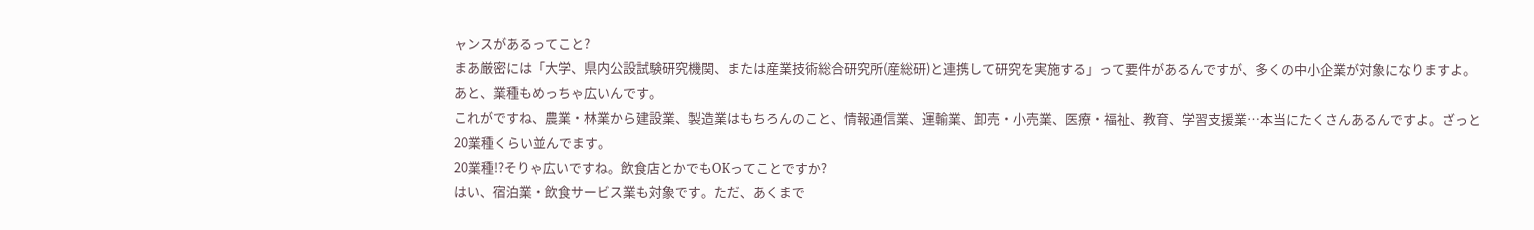ャンスがあるってこと?
まあ厳密には「大学、県内公設試験研究機関、または産業技術総合研究所(産総研)と連携して研究を実施する」って要件があるんですが、多くの中小企業が対象になりますよ。あと、業種もめっちゃ広いんです。
これがですね、農業・林業から建設業、製造業はもちろんのこと、情報通信業、運輸業、卸売・小売業、医療・福祉、教育、学習支援業…本当にたくさんあるんですよ。ざっと20業種くらい並んでます。
20業種!?そりゃ広いですね。飲食店とかでもOKってことですか?
はい、宿泊業・飲食サービス業も対象です。ただ、あくまで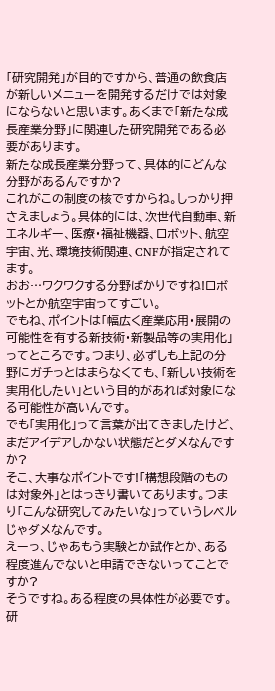「研究開発」が目的ですから、普通の飲食店が新しいメニューを開発するだけでは対象にならないと思います。あくまで「新たな成長産業分野」に関連した研究開発である必要があります。
新たな成長産業分野って、具体的にどんな分野があるんですか?
これがこの制度の核ですからね。しっかり押さえましょう。具体的には、次世代自動車、新エネルギー、医療・福祉機器、ロボット、航空宇宙、光、環境技術関連、CNFが指定されてます。
おお…ワクワクする分野ばかりですね!ロボットとか航空宇宙ってすごい。
でもね、ポイントは「幅広く産業応用・展開の可能性を有する新技術・新製品等の実用化」ってところです。つまり、必ずしも上記の分野にガチっとはまらなくても、「新しい技術を実用化したい」という目的があれば対象になる可能性が高いんです。
でも「実用化」って言葉が出てきましたけど、まだアイデアしかない状態だとダメなんですか?
そこ、大事なポイントです!「構想段階のものは対象外」とはっきり書いてあります。つまり「こんな研究してみたいな」っていうレベルじゃダメなんです。
えーっ、じゃあもう実験とか試作とか、ある程度進んでないと申請できないってことですか?
そうですね。ある程度の具体性が必要です。研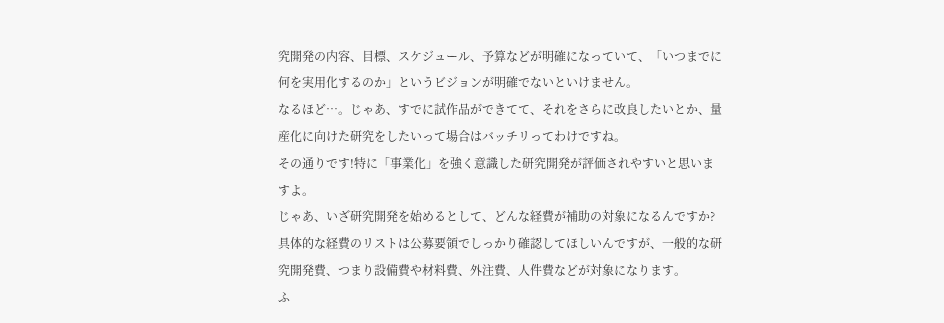究開発の内容、目標、スケジュール、予算などが明確になっていて、「いつまでに何を実用化するのか」というビジョンが明確でないといけません。
なるほど…。じゃあ、すでに試作品ができてて、それをさらに改良したいとか、量産化に向けた研究をしたいって場合はバッチリってわけですね。
その通りです!特に「事業化」を強く意識した研究開発が評価されやすいと思いますよ。
じゃあ、いざ研究開発を始めるとして、どんな経費が補助の対象になるんですか?
具体的な経費のリストは公募要領でしっかり確認してほしいんですが、一般的な研究開発費、つまり設備費や材料費、外注費、人件費などが対象になります。
ふ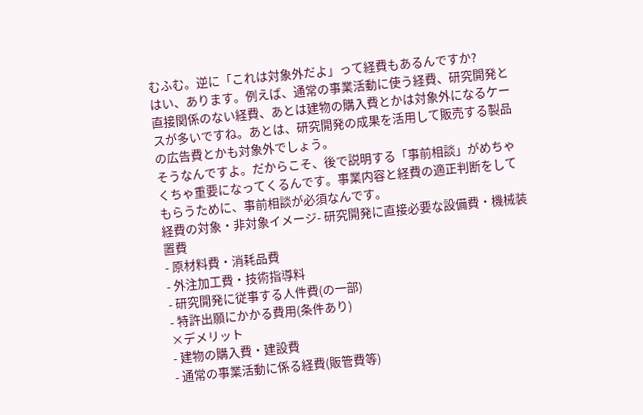むふむ。逆に「これは対象外だよ」って経費もあるんですか?
はい、あります。例えば、通常の事業活動に使う経費、研究開発と直接関係のない経費、あとは建物の購入費とかは対象外になるケースが多いですね。あとは、研究開発の成果を活用して販売する製品の広告費とかも対象外でしょう。
そうなんですよ。だからこそ、後で説明する「事前相談」がめちゃくちゃ重要になってくるんです。事業内容と経費の適正判断をしてもらうために、事前相談が必須なんです。
経費の対象・非対象イメージ- 研究開発に直接必要な設備費・機械装置費
- 原材料費・消耗品費
- 外注加工費・技術指導料
- 研究開発に従事する人件費(の一部)
- 特許出願にかかる費用(条件あり)
×デメリット
- 建物の購入費・建設費
- 通常の事業活動に係る経費(販管費等)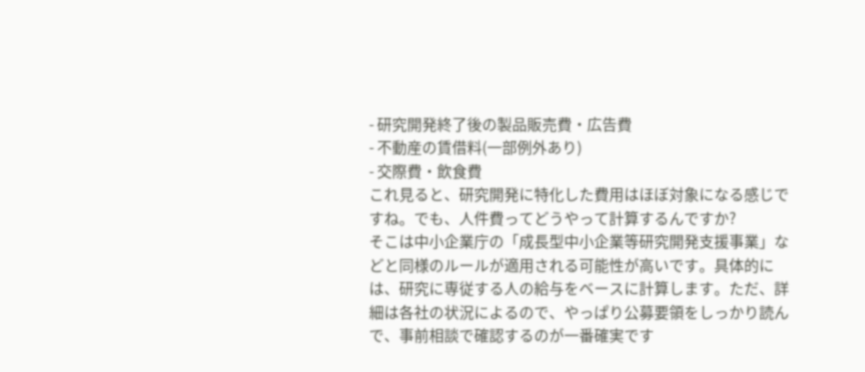- 研究開発終了後の製品販売費・広告費
- 不動産の賃借料(一部例外あり)
- 交際費・飲食費
これ見ると、研究開発に特化した費用はほぼ対象になる感じですね。でも、人件費ってどうやって計算するんですか?
そこは中小企業庁の「成長型中小企業等研究開発支援事業」などと同様のルールが適用される可能性が高いです。具体的には、研究に専従する人の給与をベースに計算します。ただ、詳細は各社の状況によるので、やっぱり公募要領をしっかり読んで、事前相談で確認するのが一番確実です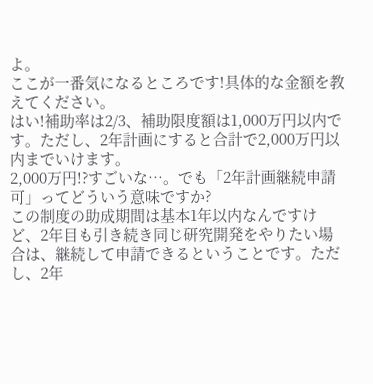よ。
ここが一番気になるところです!具体的な金額を教えてください。
はい!補助率は2/3、補助限度額は1,000万円以内です。ただし、2年計画にすると合計で2,000万円以内までいけます。
2,000万円!?すごいな…。でも「2年計画継続申請可」ってどういう意味ですか?
この制度の助成期間は基本1年以内なんですけど、2年目も引き続き同じ研究開発をやりたい場合は、継続して申請できるということです。ただし、2年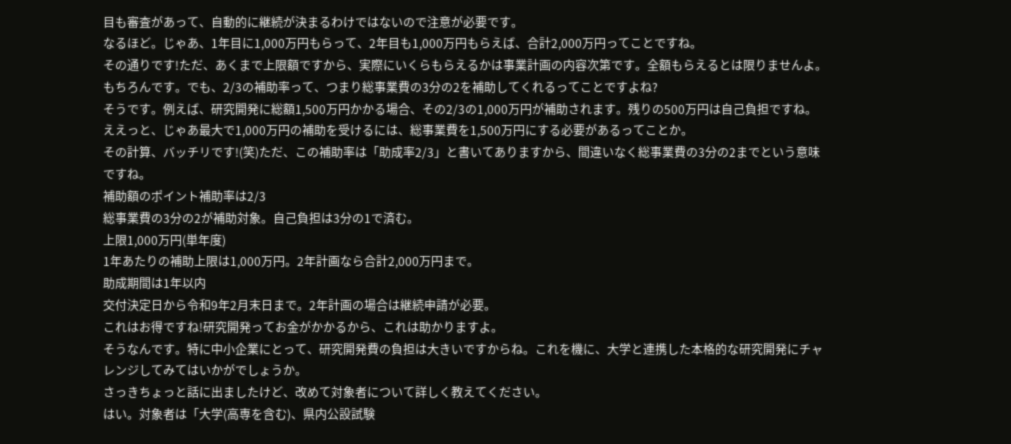目も審査があって、自動的に継続が決まるわけではないので注意が必要です。
なるほど。じゃあ、1年目に1,000万円もらって、2年目も1,000万円もらえば、合計2,000万円ってことですね。
その通りです!ただ、あくまで上限額ですから、実際にいくらもらえるかは事業計画の内容次第です。全額もらえるとは限りませんよ。
もちろんです。でも、2/3の補助率って、つまり総事業費の3分の2を補助してくれるってことですよね?
そうです。例えば、研究開発に総額1,500万円かかる場合、その2/3の1,000万円が補助されます。残りの500万円は自己負担ですね。
ええっと、じゃあ最大で1,000万円の補助を受けるには、総事業費を1,500万円にする必要があるってことか。
その計算、バッチリです!(笑)ただ、この補助率は「助成率2/3」と書いてありますから、間違いなく総事業費の3分の2までという意味ですね。
補助額のポイント補助率は2/3
総事業費の3分の2が補助対象。自己負担は3分の1で済む。
上限1,000万円(単年度)
1年あたりの補助上限は1,000万円。2年計画なら合計2,000万円まで。
助成期間は1年以内
交付決定日から令和9年2月末日まで。2年計画の場合は継続申請が必要。
これはお得ですね!研究開発ってお金がかかるから、これは助かりますよ。
そうなんです。特に中小企業にとって、研究開発費の負担は大きいですからね。これを機に、大学と連携した本格的な研究開発にチャレンジしてみてはいかがでしょうか。
さっきちょっと話に出ましたけど、改めて対象者について詳しく教えてください。
はい。対象者は「大学(高専を含む)、県内公設試験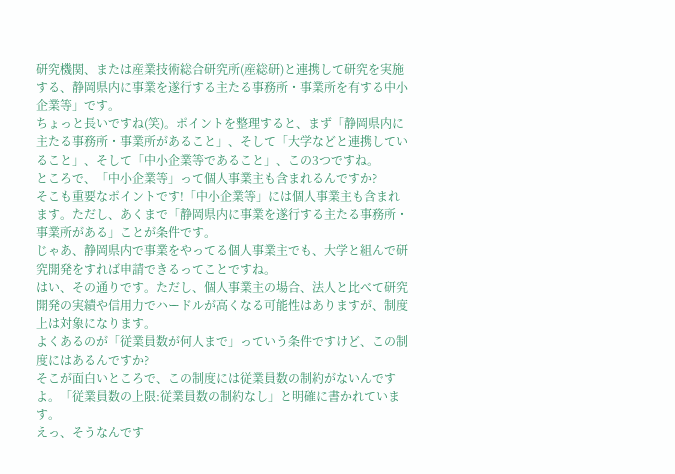研究機関、または産業技術総合研究所(産総研)と連携して研究を実施する、静岡県内に事業を遂行する主たる事務所・事業所を有する中小企業等」です。
ちょっと長いですね(笑)。ポイントを整理すると、まず「静岡県内に主たる事務所・事業所があること」、そして「大学などと連携していること」、そして「中小企業等であること」、この3つですね。
ところで、「中小企業等」って個人事業主も含まれるんですか?
そこも重要なポイントです!「中小企業等」には個人事業主も含まれます。ただし、あくまで「静岡県内に事業を遂行する主たる事務所・事業所がある」ことが条件です。
じゃあ、静岡県内で事業をやってる個人事業主でも、大学と組んで研究開発をすれば申請できるってことですね。
はい、その通りです。ただし、個人事業主の場合、法人と比べて研究開発の実績や信用力でハードルが高くなる可能性はありますが、制度上は対象になります。
よくあるのが「従業員数が何人まで」っていう条件ですけど、この制度にはあるんですか?
そこが面白いところで、この制度には従業員数の制約がないんですよ。「従業員数の上限:従業員数の制約なし」と明確に書かれています。
えっ、そうなんです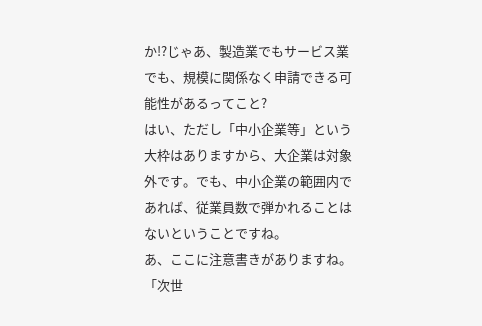か!?じゃあ、製造業でもサービス業でも、規模に関係なく申請できる可能性があるってこと?
はい、ただし「中小企業等」という大枠はありますから、大企業は対象外です。でも、中小企業の範囲内であれば、従業員数で弾かれることはないということですね。
あ、ここに注意書きがありますね。「次世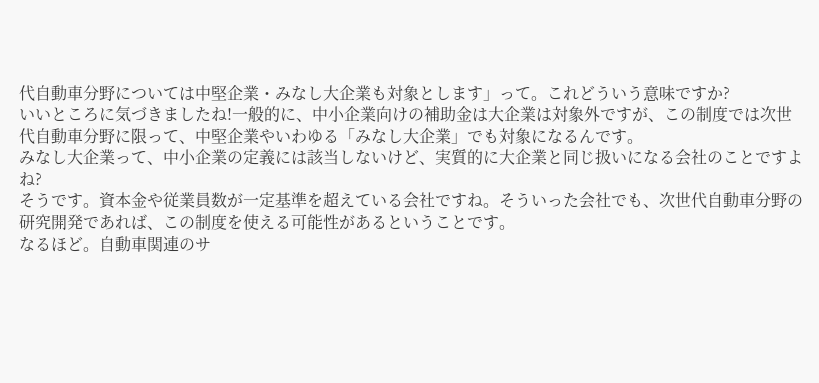代自動車分野については中堅企業・みなし大企業も対象とします」って。これどういう意味ですか?
いいところに気づきましたね!一般的に、中小企業向けの補助金は大企業は対象外ですが、この制度では次世代自動車分野に限って、中堅企業やいわゆる「みなし大企業」でも対象になるんです。
みなし大企業って、中小企業の定義には該当しないけど、実質的に大企業と同じ扱いになる会社のことですよね?
そうです。資本金や従業員数が一定基準を超えている会社ですね。そういった会社でも、次世代自動車分野の研究開発であれば、この制度を使える可能性があるということです。
なるほど。自動車関連のサ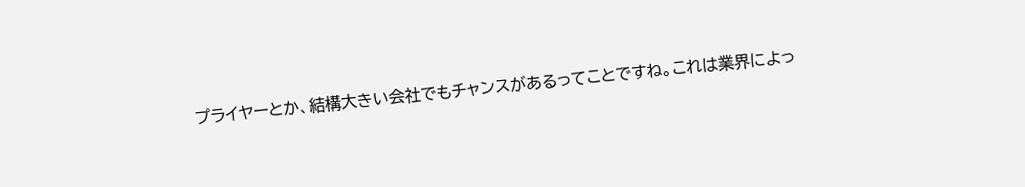プライヤーとか、結構大きい会社でもチャンスがあるってことですね。これは業界によっ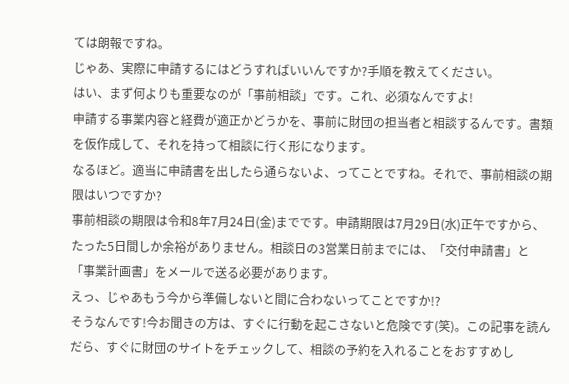ては朗報ですね。
じゃあ、実際に申請するにはどうすればいいんですか?手順を教えてください。
はい、まず何よりも重要なのが「事前相談」です。これ、必須なんですよ!
申請する事業内容と経費が適正かどうかを、事前に財団の担当者と相談するんです。書類を仮作成して、それを持って相談に行く形になります。
なるほど。適当に申請書を出したら通らないよ、ってことですね。それで、事前相談の期限はいつですか?
事前相談の期限は令和8年7月24日(金)までです。申請期限は7月29日(水)正午ですから、たった5日間しか余裕がありません。相談日の3営業日前までには、「交付申請書」と「事業計画書」をメールで送る必要があります。
えっ、じゃあもう今から準備しないと間に合わないってことですか!?
そうなんです!今お聞きの方は、すぐに行動を起こさないと危険です(笑)。この記事を読んだら、すぐに財団のサイトをチェックして、相談の予約を入れることをおすすめし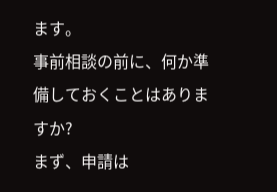ます。
事前相談の前に、何か準備しておくことはありますか?
まず、申請は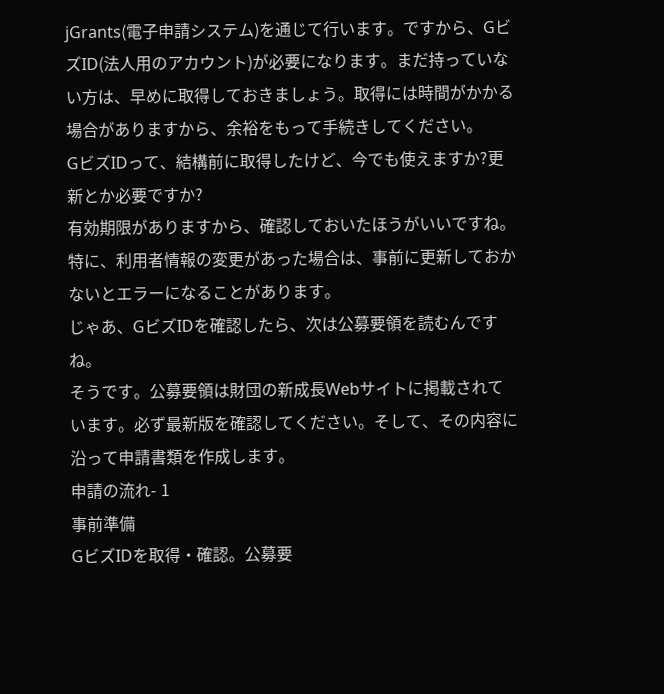jGrants(電子申請システム)を通じて行います。ですから、GビズID(法人用のアカウント)が必要になります。まだ持っていない方は、早めに取得しておきましょう。取得には時間がかかる場合がありますから、余裕をもって手続きしてください。
GビズIDって、結構前に取得したけど、今でも使えますか?更新とか必要ですか?
有効期限がありますから、確認しておいたほうがいいですね。特に、利用者情報の変更があった場合は、事前に更新しておかないとエラーになることがあります。
じゃあ、GビズIDを確認したら、次は公募要領を読むんですね。
そうです。公募要領は財団の新成長Webサイトに掲載されています。必ず最新版を確認してください。そして、その内容に沿って申請書類を作成します。
申請の流れ- 1
事前準備
GビズIDを取得・確認。公募要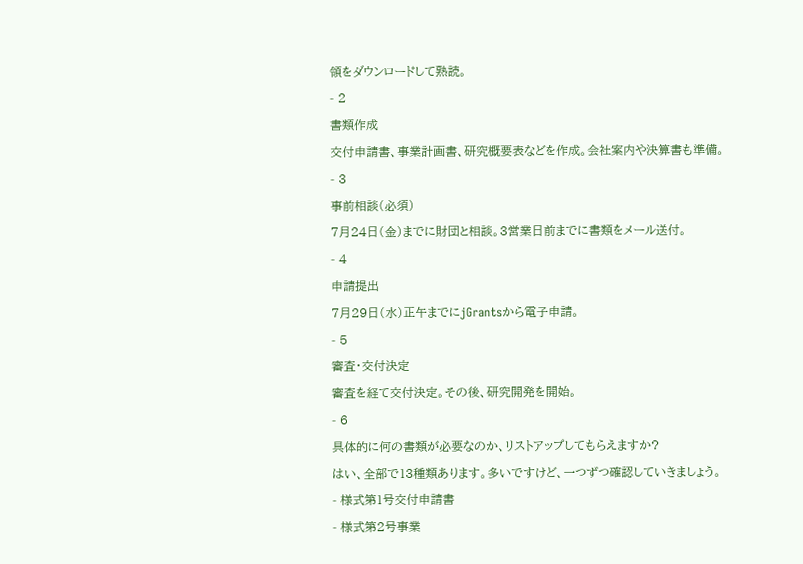領をダウンロードして熟読。
- 2
書類作成
交付申請書、事業計画書、研究概要表などを作成。会社案内や決算書も準備。
- 3
事前相談(必須)
7月24日(金)までに財団と相談。3営業日前までに書類をメール送付。
- 4
申請提出
7月29日(水)正午までにjGrantsから電子申請。
- 5
審査・交付決定
審査を経て交付決定。その後、研究開発を開始。
- 6
具体的に何の書類が必要なのか、リストアップしてもらえますか?
はい、全部で13種類あります。多いですけど、一つずつ確認していきましょう。
- 様式第1号交付申請書
- 様式第2号事業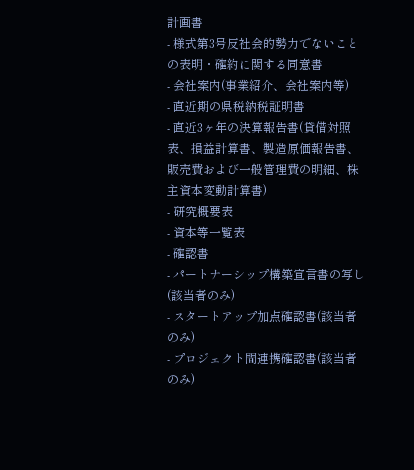計画書
- 様式第3号反社会的勢力でないことの表明・確約に関する同意書
- 会社案内(事業紹介、会社案内等)
- 直近期の県税納税証明書
- 直近3ヶ年の決算報告書(貸借対照表、損益計算書、製造原価報告書、販売費および一般管理費の明細、株主資本変動計算書)
- 研究概要表
- 資本等一覧表
- 確認書
- パートナーシップ構築宣言書の写し(該当者のみ)
- スタートアップ加点確認書(該当者のみ)
- プロジェクト間連携確認書(該当者のみ)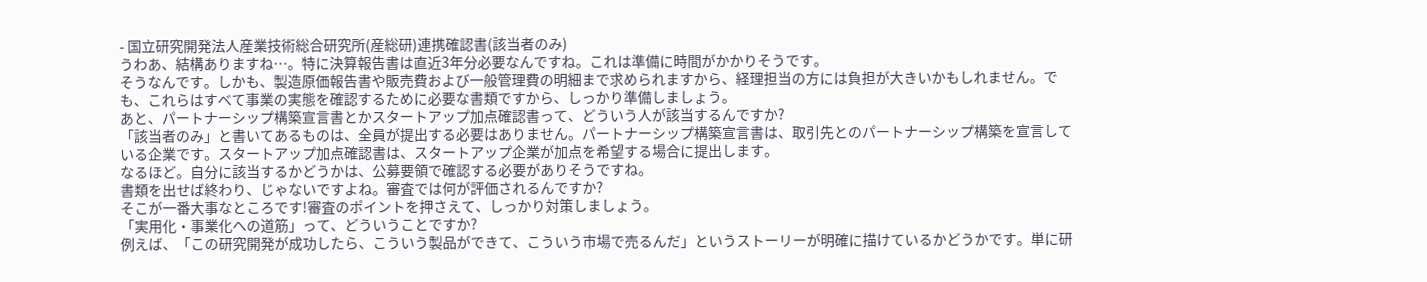- 国立研究開発法人産業技術総合研究所(産総研)連携確認書(該当者のみ)
うわあ、結構ありますね…。特に決算報告書は直近3年分必要なんですね。これは準備に時間がかかりそうです。
そうなんです。しかも、製造原価報告書や販売費および一般管理費の明細まで求められますから、経理担当の方には負担が大きいかもしれません。でも、これらはすべて事業の実態を確認するために必要な書類ですから、しっかり準備しましょう。
あと、パートナーシップ構築宣言書とかスタートアップ加点確認書って、どういう人が該当するんですか?
「該当者のみ」と書いてあるものは、全員が提出する必要はありません。パートナーシップ構築宣言書は、取引先とのパートナーシップ構築を宣言している企業です。スタートアップ加点確認書は、スタートアップ企業が加点を希望する場合に提出します。
なるほど。自分に該当するかどうかは、公募要領で確認する必要がありそうですね。
書類を出せば終わり、じゃないですよね。審査では何が評価されるんですか?
そこが一番大事なところです!審査のポイントを押さえて、しっかり対策しましょう。
「実用化・事業化への道筋」って、どういうことですか?
例えば、「この研究開発が成功したら、こういう製品ができて、こういう市場で売るんだ」というストーリーが明確に描けているかどうかです。単に研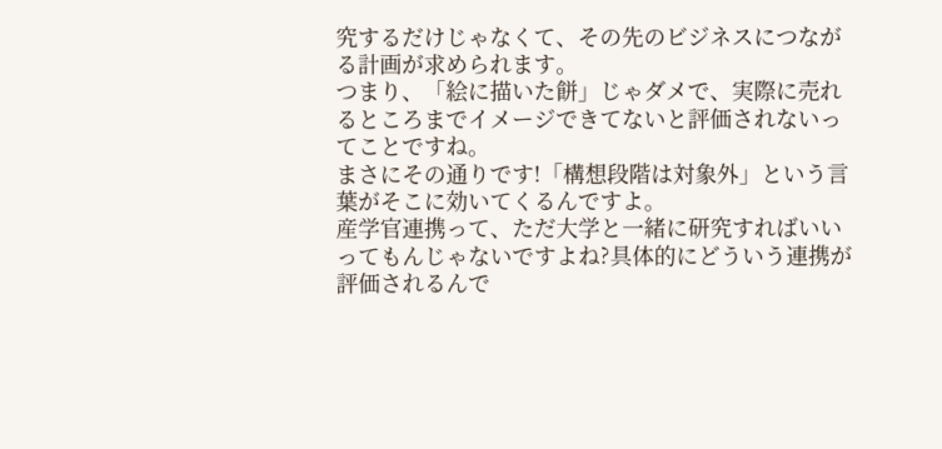究するだけじゃなくて、その先のビジネスにつながる計画が求められます。
つまり、「絵に描いた餅」じゃダメで、実際に売れるところまでイメージできてないと評価されないってことですね。
まさにその通りです!「構想段階は対象外」という言葉がそこに効いてくるんですよ。
産学官連携って、ただ大学と一緒に研究すればいいってもんじゃないですよね?具体的にどういう連携が評価されるんで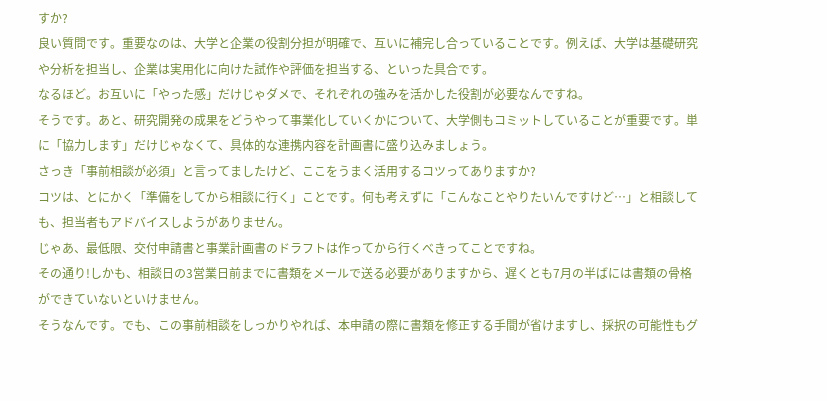すか?
良い質問です。重要なのは、大学と企業の役割分担が明確で、互いに補完し合っていることです。例えば、大学は基礎研究や分析を担当し、企業は実用化に向けた試作や評価を担当する、といった具合です。
なるほど。お互いに「やった感」だけじゃダメで、それぞれの強みを活かした役割が必要なんですね。
そうです。あと、研究開発の成果をどうやって事業化していくかについて、大学側もコミットしていることが重要です。単に「協力します」だけじゃなくて、具体的な連携内容を計画書に盛り込みましょう。
さっき「事前相談が必須」と言ってましたけど、ここをうまく活用するコツってありますか?
コツは、とにかく「準備をしてから相談に行く」ことです。何も考えずに「こんなことやりたいんですけど…」と相談しても、担当者もアドバイスしようがありません。
じゃあ、最低限、交付申請書と事業計画書のドラフトは作ってから行くべきってことですね。
その通り!しかも、相談日の3営業日前までに書類をメールで送る必要がありますから、遅くとも7月の半ばには書類の骨格ができていないといけません。
そうなんです。でも、この事前相談をしっかりやれば、本申請の際に書類を修正する手間が省けますし、採択の可能性もグ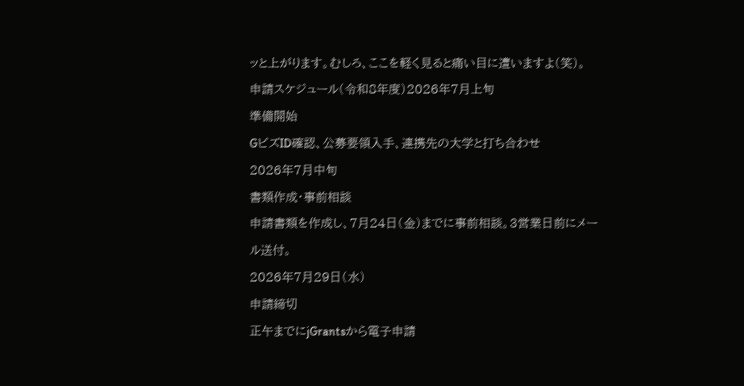ッと上がります。むしろ、ここを軽く見ると痛い目に遭いますよ(笑)。
申請スケジュール(令和8年度)2026年7月上旬
準備開始
GビズID確認、公募要領入手、連携先の大学と打ち合わせ
2026年7月中旬
書類作成・事前相談
申請書類を作成し、7月24日(金)までに事前相談。3営業日前にメール送付。
2026年7月29日(水)
申請締切
正午までにjGrantsから電子申請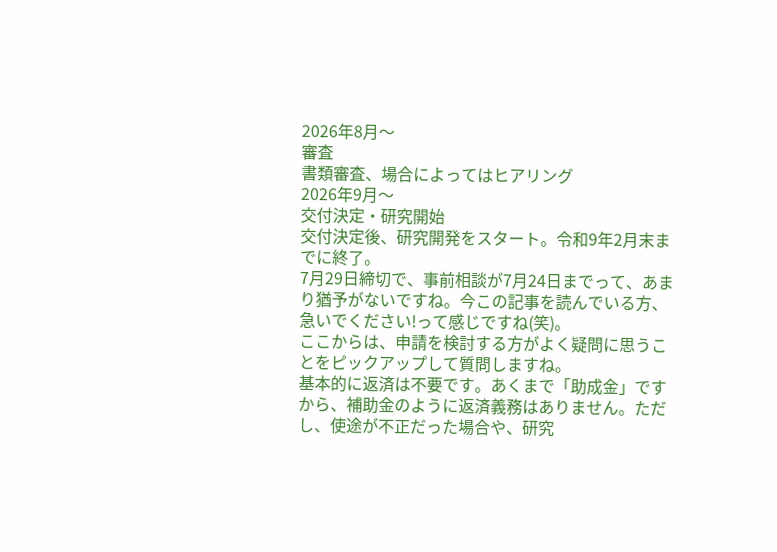2026年8月〜
審査
書類審査、場合によってはヒアリング
2026年9月〜
交付決定・研究開始
交付決定後、研究開発をスタート。令和9年2月末までに終了。
7月29日締切で、事前相談が7月24日までって、あまり猶予がないですね。今この記事を読んでいる方、急いでください!って感じですね(笑)。
ここからは、申請を検討する方がよく疑問に思うことをピックアップして質問しますね。
基本的に返済は不要です。あくまで「助成金」ですから、補助金のように返済義務はありません。ただし、使途が不正だった場合や、研究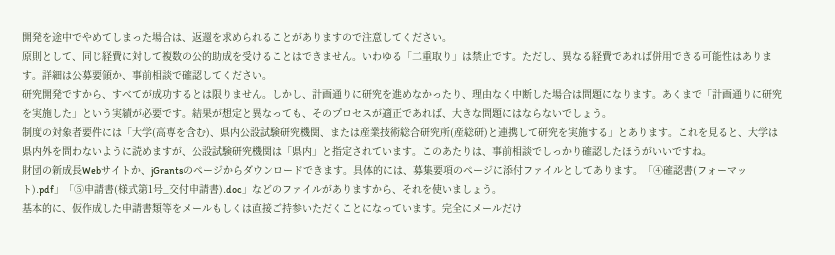開発を途中でやめてしまった場合は、返還を求められることがありますので注意してください。
原則として、同じ経費に対して複数の公的助成を受けることはできません。いわゆる「二重取り」は禁止です。ただし、異なる経費であれば併用できる可能性はあります。詳細は公募要領か、事前相談で確認してください。
研究開発ですから、すべてが成功するとは限りません。しかし、計画通りに研究を進めなかったり、理由なく中断した場合は問題になります。あくまで「計画通りに研究を実施した」という実績が必要です。結果が想定と異なっても、そのプロセスが適正であれば、大きな問題にはならないでしょう。
制度の対象者要件には「大学(高専を含む)、県内公設試験研究機関、または産業技術総合研究所(産総研)と連携して研究を実施する」とあります。これを見ると、大学は県内外を問わないように読めますが、公設試験研究機関は「県内」と指定されています。このあたりは、事前相談でしっかり確認したほうがいいですね。
財団の新成長Webサイトか、jGrantsのページからダウンロードできます。具体的には、募集要項のページに添付ファイルとしてあります。「④確認書(フォーマット).pdf」「⑤申請書(様式第1号_交付申請書).doc」などのファイルがありますから、それを使いましょう。
基本的に、仮作成した申請書類等をメールもしくは直接ご持参いただくことになっています。完全にメールだけ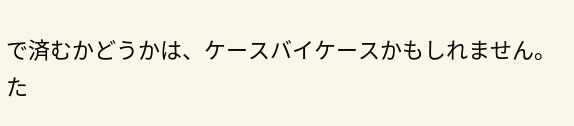で済むかどうかは、ケースバイケースかもしれません。た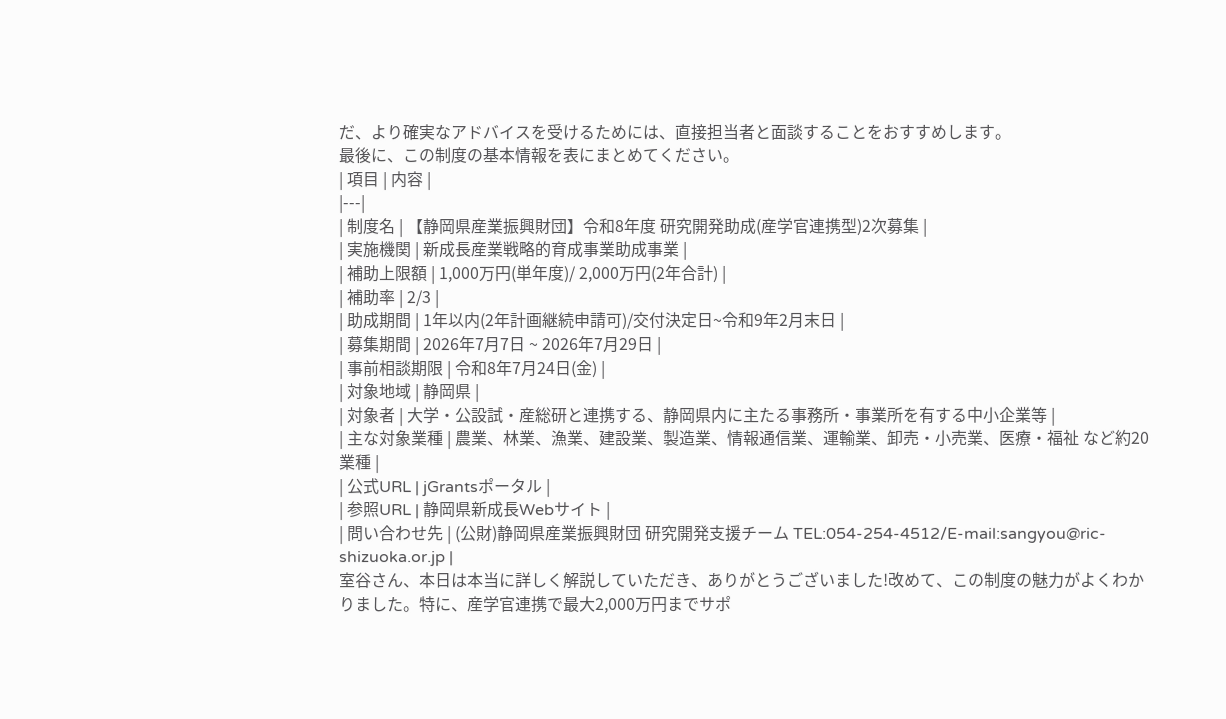だ、より確実なアドバイスを受けるためには、直接担当者と面談することをおすすめします。
最後に、この制度の基本情報を表にまとめてください。
| 項目 | 内容 |
|---|
| 制度名 | 【静岡県産業振興財団】令和8年度 研究開発助成(産学官連携型)2次募集 |
| 実施機関 | 新成長産業戦略的育成事業助成事業 |
| 補助上限額 | 1,000万円(単年度)/ 2,000万円(2年合計) |
| 補助率 | 2/3 |
| 助成期間 | 1年以内(2年計画継続申請可)/交付決定日~令和9年2月末日 |
| 募集期間 | 2026年7月7日 ~ 2026年7月29日 |
| 事前相談期限 | 令和8年7月24日(金) |
| 対象地域 | 静岡県 |
| 対象者 | 大学・公設試・産総研と連携する、静岡県内に主たる事務所・事業所を有する中小企業等 |
| 主な対象業種 | 農業、林業、漁業、建設業、製造業、情報通信業、運輸業、卸売・小売業、医療・福祉 など約20業種 |
| 公式URL | jGrantsポータル |
| 参照URL | 静岡県新成長Webサイト |
| 問い合わせ先 | (公財)静岡県産業振興財団 研究開発支援チーム TEL:054-254-4512/E-mail:sangyou@ric-shizuoka.or.jp |
室谷さん、本日は本当に詳しく解説していただき、ありがとうございました!改めて、この制度の魅力がよくわかりました。特に、産学官連携で最大2,000万円までサポ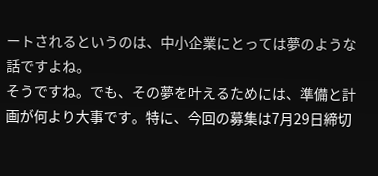ートされるというのは、中小企業にとっては夢のような話ですよね。
そうですね。でも、その夢を叶えるためには、準備と計画が何より大事です。特に、今回の募集は7月29日締切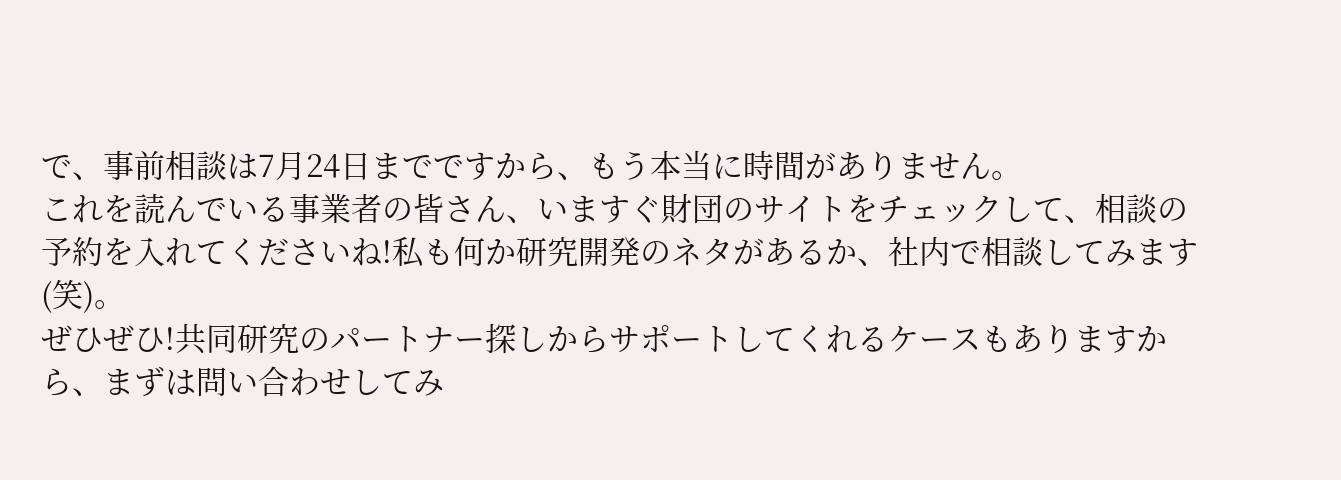で、事前相談は7月24日までですから、もう本当に時間がありません。
これを読んでいる事業者の皆さん、いますぐ財団のサイトをチェックして、相談の予約を入れてくださいね!私も何か研究開発のネタがあるか、社内で相談してみます(笑)。
ぜひぜひ!共同研究のパートナー探しからサポートしてくれるケースもありますから、まずは問い合わせしてみ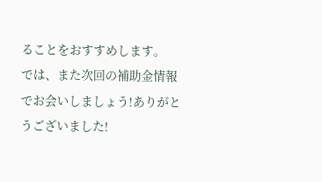ることをおすすめします。
では、また次回の補助金情報でお会いしましょう!ありがとうございました!